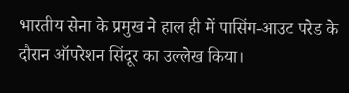भारतीय सेना के प्रमुख ने हाल ही में पासिंग-आउट परेड के दौरान ऑपरेशन सिंदूर का उल्लेख किया।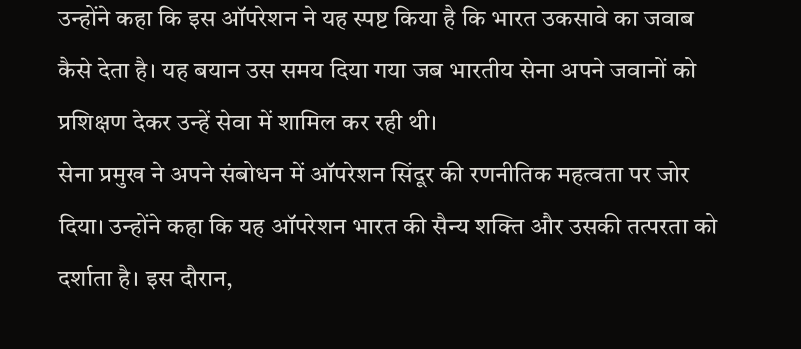उन्होंने कहा कि इस ऑपरेशन ने यह स्पष्ट किया है कि भारत उकसावे का जवाब कैसे देता है। यह बयान उस समय दिया गया जब भारतीय सेना अपने जवानों को प्रशिक्षण देकर उन्हें सेवा में शामिल कर रही थी।
सेना प्रमुख ने अपने संबोधन में ऑपरेशन सिंदूर की रणनीतिक महत्वता पर जोर दिया। उन्होंने कहा कि यह ऑपरेशन भारत की सैन्य शक्ति और उसकी तत्परता को दर्शाता है। इस दौरान,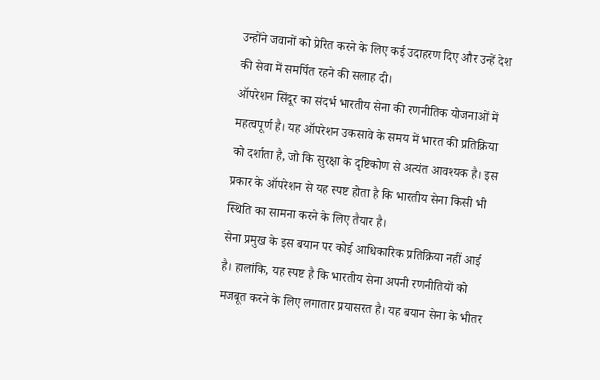उन्होंने जवानों को प्रेरित करने के लिए कई उदाहरण दिए और उन्हें देश की सेवा में समर्पित रहने की सलाह दी।
ऑपरेशन सिंदूर का संदर्भ भारतीय सेना की रणनीतिक योजनाओं में महत्वपूर्ण है। यह ऑपरेशन उकसावे के समय में भारत की प्रतिक्रिया को दर्शाता है, जो कि सुरक्षा के दृष्टिकोण से अत्यंत आवश्यक है। इस प्रकार के ऑपरेशन से यह स्पष्ट होता है कि भारतीय सेना किसी भी स्थिति का सामना करने के लिए तैयार है।
सेना प्रमुख के इस बयान पर कोई आधिकारिक प्रतिक्रिया नहीं आई है। हालांकि, यह स्पष्ट है कि भारतीय सेना अपनी रणनीतियों को मजबूत करने के लिए लगातार प्रयासरत है। यह बयान सेना के भीतर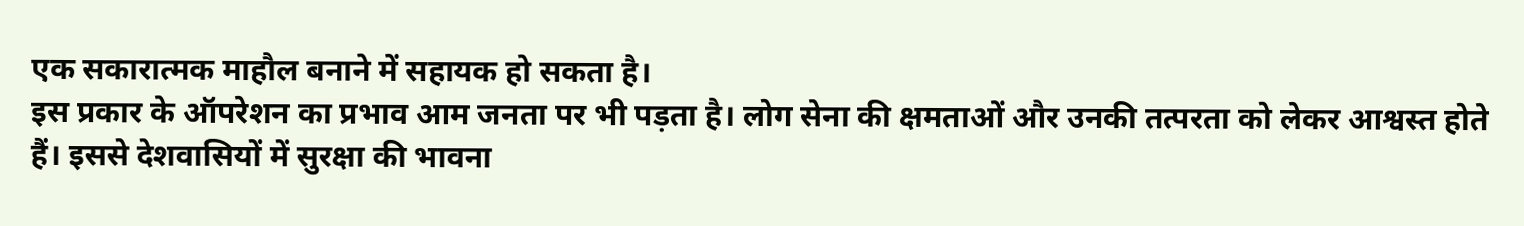एक सकारात्मक माहौल बनाने में सहायक हो सकता है।
इस प्रकार के ऑपरेशन का प्रभाव आम जनता पर भी पड़ता है। लोग सेना की क्षमताओं और उनकी तत्परता को लेकर आश्वस्त होते हैं। इससे देशवासियों में सुरक्षा की भावना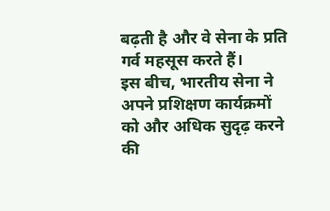बढ़ती है और वे सेना के प्रति गर्व महसूस करते हैं।
इस बीच, भारतीय सेना ने अपने प्रशिक्षण कार्यक्रमों को और अधिक सुदृढ़ करने की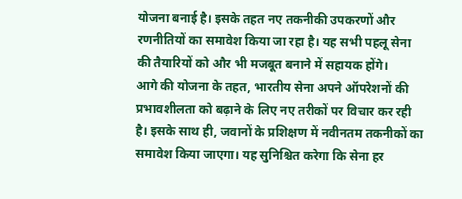योजना बनाई है। इसके तहत नए तकनीकी उपकरणों और रणनीतियों का समावेश किया जा रहा है। यह सभी पहलू सेना की तैयारियों को और भी मजबूत बनाने में सहायक होंगे।
आगे की योजना के तहत, भारतीय सेना अपने ऑपरेशनों की प्रभावशीलता को बढ़ाने के लिए नए तरीकों पर विचार कर रही है। इसके साथ ही, जवानों के प्रशिक्षण में नवीनतम तकनीकों का समावेश किया जाएगा। यह सुनिश्चित करेगा कि सेना हर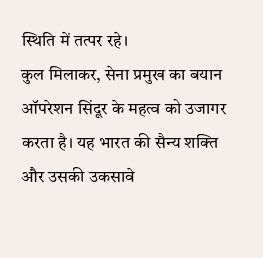स्थिति में तत्पर रहे।
कुल मिलाकर, सेना प्रमुख का बयान ऑपरेशन सिंदूर के महत्व को उजागर करता है। यह भारत की सैन्य शक्ति और उसकी उकसावे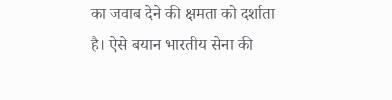का जवाब देने की क्षमता को दर्शाता है। ऐसे बयान भारतीय सेना की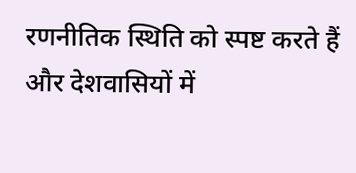रणनीतिक स्थिति को स्पष्ट करते हैं और देशवासियों में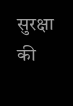सुरक्षा की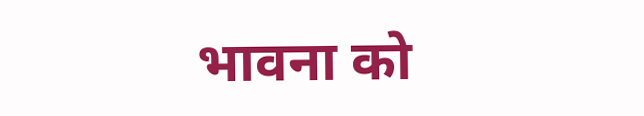भावना को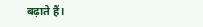बढ़ाते हैं।